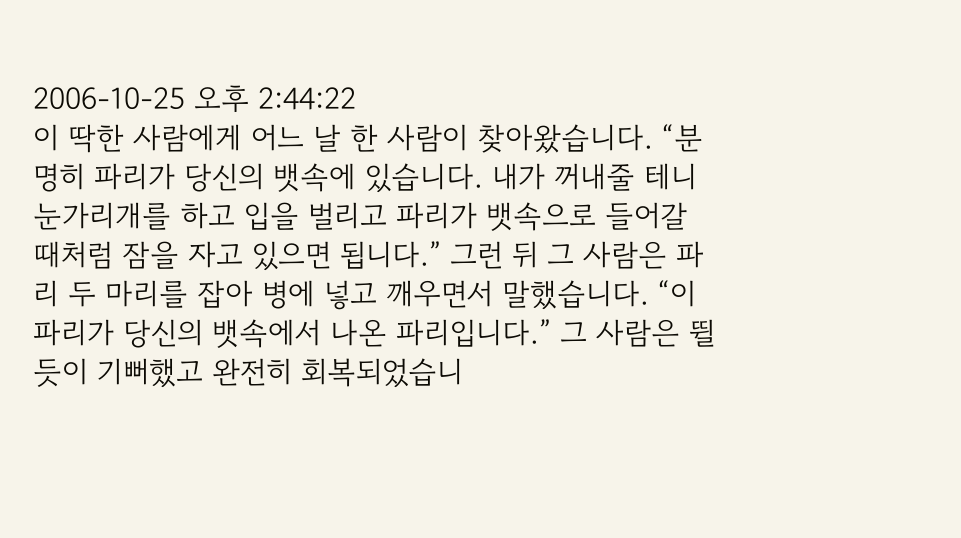2006-10-25 오후 2:44:22
이 딱한 사람에게 어느 날 한 사람이 찾아왔습니다. “분명히 파리가 당신의 뱃속에 있습니다. 내가 꺼내줄 테니 눈가리개를 하고 입을 벌리고 파리가 뱃속으로 들어갈 때처럼 잠을 자고 있으면 됩니다.” 그런 뒤 그 사람은 파리 두 마리를 잡아 병에 넣고 깨우면서 말했습니다. “이 파리가 당신의 뱃속에서 나온 파리입니다.” 그 사람은 뛸 듯이 기뻐했고 완전히 회복되었습니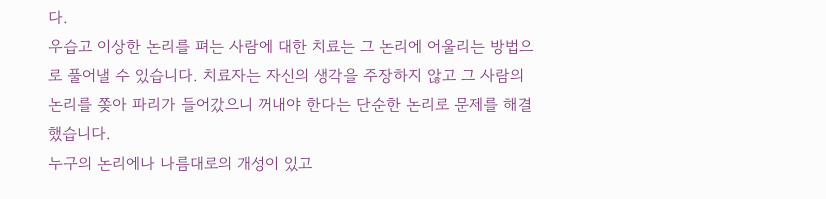다.
우습고 이상한 논리를 펴는 사람에 대한 치료는 그 논리에 어울리는 방법으로 풀어낼 수 있습니다. 치료자는 자신의 생각을 주장하지 않고 그 사람의 논리를 쫒아 파리가 들어갔으니 꺼내야 한다는 단순한 논리로 문제를 해결했습니다.
누구의 논리에나 나름대로의 개성이 있고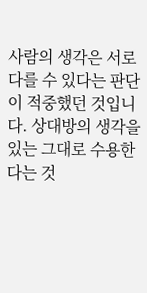사람의 생각은 서로 다를 수 있다는 판단이 적중했던 것입니다. 상대방의 생각을 있는 그대로 수용한다는 것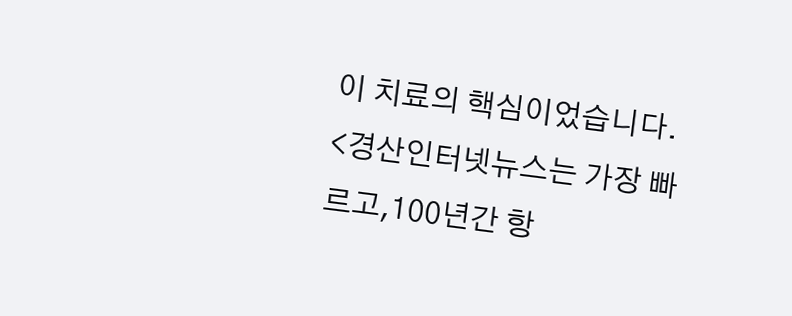이 치료의 핵심이었습니다.
<경산인터넷뉴스는 가장 빠르고,100년간 항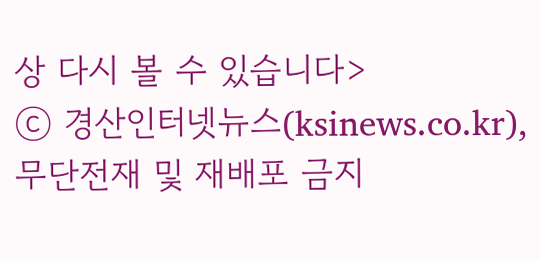상 다시 볼 수 있습니다>
ⓒ 경산인터넷뉴스(ksinews.co.kr), 무단전재 및 재배포 금지